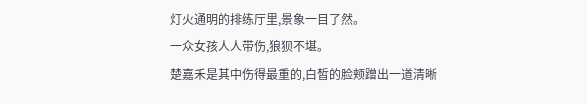灯火通明的排练厅里,景象一目了然。
一众女孩人人带伤,狼狈不堪。
楚嘉禾是其中伤得最重的,白皙的脸颊蹭出一道清晰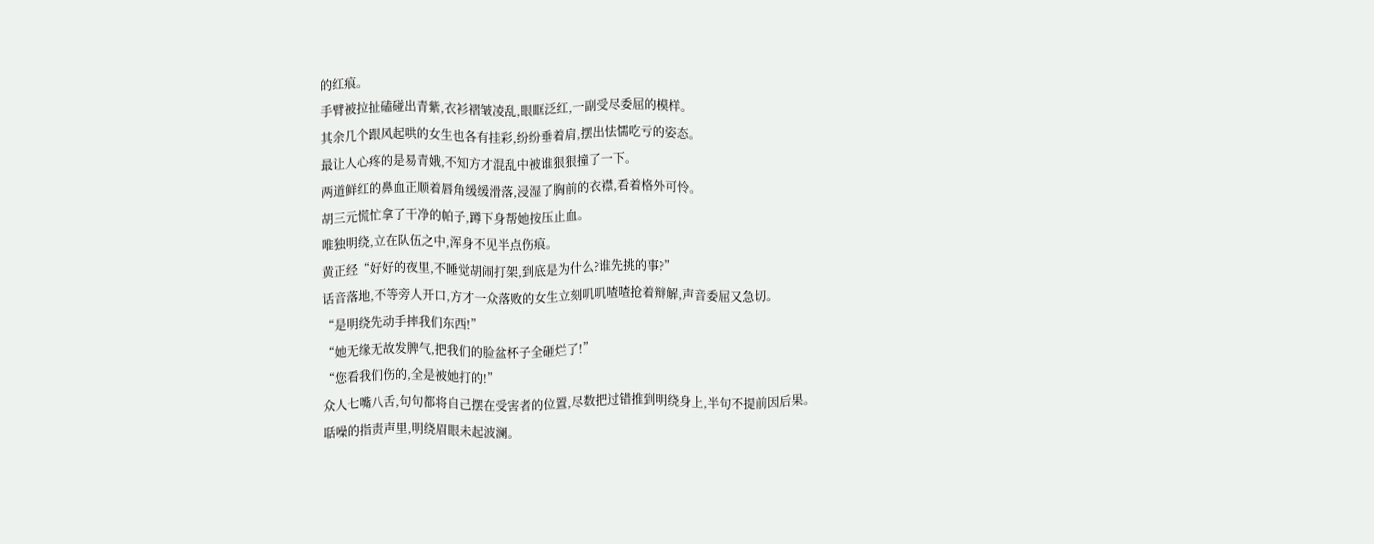的红痕。
手臂被拉扯磕碰出青紫,衣衫褶皱凌乱,眼眶泛红,一副受尽委屈的模样。
其余几个跟风起哄的女生也各有挂彩,纷纷垂着肩,摆出怯懦吃亏的姿态。
最让人心疼的是易青娥,不知方才混乱中被谁狠狠撞了一下。
两道鲜红的鼻血正顺着唇角缓缓滑落,浸湿了胸前的衣襟,看着格外可怜。
胡三元慌忙拿了干净的帕子,蹲下身帮她按压止血。
唯独明绕,立在队伍之中,浑身不见半点伤痕。
黄正经“好好的夜里,不睡觉胡闹打架,到底是为什么?谁先挑的事?”
话音落地,不等旁人开口,方才一众落败的女生立刻叽叽喳喳抢着辩解,声音委屈又急切。
“是明绕先动手摔我们东西!”
“她无缘无故发脾气,把我们的脸盆杯子全砸烂了!”
“您看我们伤的,全是被她打的!”
众人七嘴八舌,句句都将自己摆在受害者的位置,尽数把过错推到明绕身上,半句不提前因后果。
聒噪的指责声里,明绕眉眼未起波澜。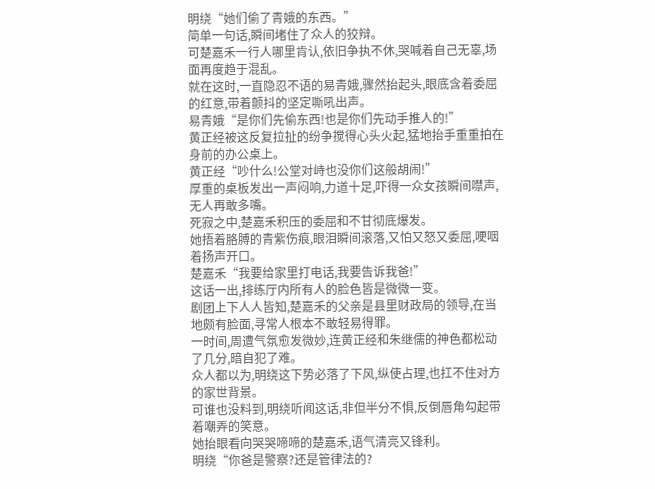明绕“她们偷了青娥的东西。”
简单一句话,瞬间堵住了众人的狡辩。
可楚嘉禾一行人哪里肯认,依旧争执不休,哭喊着自己无辜,场面再度趋于混乱。
就在这时,一直隐忍不语的易青娥,骤然抬起头,眼底含着委屈的红意,带着颤抖的坚定嘶吼出声。
易青娥“是你们先偷东西!也是你们先动手推人的!”
黄正经被这反复拉扯的纷争搅得心头火起,猛地抬手重重拍在身前的办公桌上。
黄正经“吵什么!公堂对峙也没你们这般胡闹!”
厚重的桌板发出一声闷响,力道十足,吓得一众女孩瞬间噤声,无人再敢多嘴。
死寂之中,楚嘉禾积压的委屈和不甘彻底爆发。
她捂着胳膊的青紫伤痕,眼泪瞬间滚落,又怕又怒又委屈,哽咽着扬声开口。
楚嘉禾“我要给家里打电话,我要告诉我爸!”
这话一出,排练厅内所有人的脸色皆是微微一变。
剧团上下人人皆知,楚嘉禾的父亲是县里财政局的领导,在当地颇有脸面,寻常人根本不敢轻易得罪。
一时间,周遭气氛愈发微妙,连黄正经和朱继儒的神色都松动了几分,暗自犯了难。
众人都以为,明绕这下势必落了下风,纵使占理,也扛不住对方的家世背景。
可谁也没料到,明绕听闻这话,非但半分不惧,反倒唇角勾起带着嘲弄的笑意。
她抬眼看向哭哭啼啼的楚嘉禾,语气清亮又锋利。
明绕“你爸是警察?还是管律法的?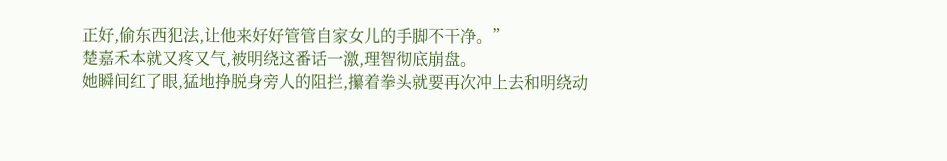正好,偷东西犯法,让他来好好管管自家女儿的手脚不干净。”
楚嘉禾本就又疼又气,被明绕这番话一激,理智彻底崩盘。
她瞬间红了眼,猛地挣脱身旁人的阻拦,攥着拳头就要再次冲上去和明绕动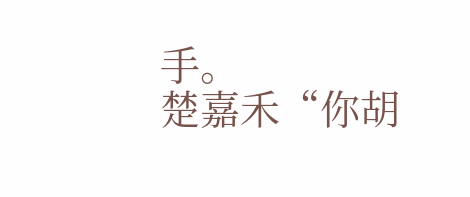手。
楚嘉禾“你胡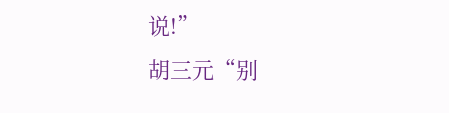说!”
胡三元“别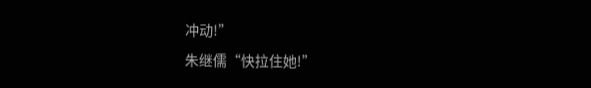冲动!”
朱继儒“快拉住她!”